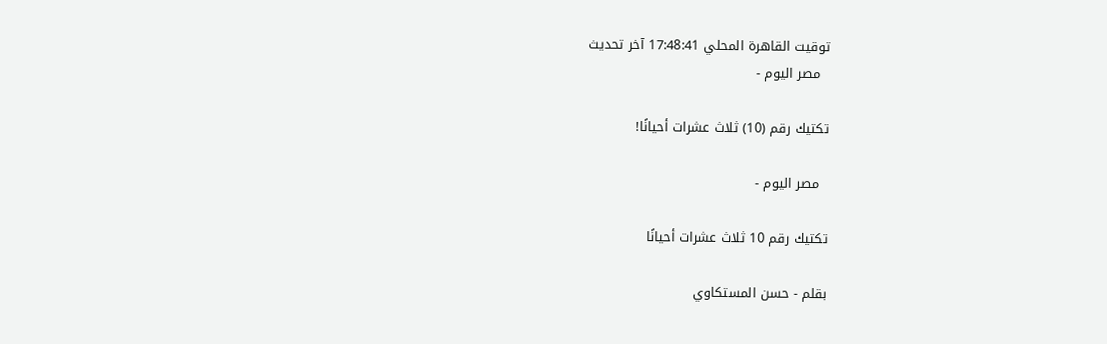توقيت القاهرة المحلي 17:48:41 آخر تحديث
  مصر اليوم -

تكتيك رقم (10) ثلاث عشرات أحيانًا!

  مصر اليوم -

تكتيك رقم 10 ثلاث عشرات أحيانًا

بقلم - حسن المستكاوي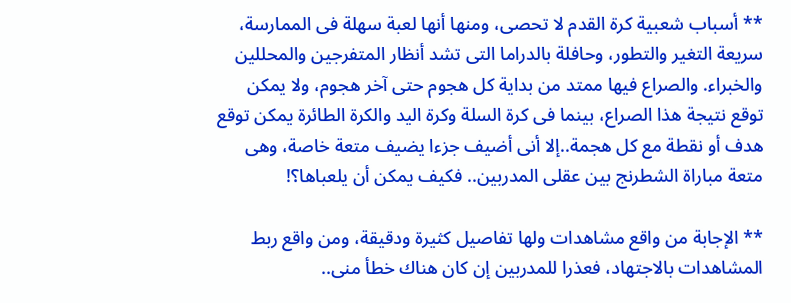** أسباب شعبية كرة القدم لا تحصى، ومنها أنها لعبة سهلة فى الممارسة، سريعة التغير والتطور، وحافلة بالدراما التى تشد أنظار المتفرجين والمحللين والخبراء. والصراع فيها ممتد من بداية كل هجوم حتى آخر هجوم، ولا يمكن توقع نتيجة هذا الصراع، بينما فى كرة السلة وكرة اليد والكرة الطائرة يمكن توقع هدف أو نقطة مع كل هجمة..إلا أنى أضيف جزءا يضيف متعة خاصة، وهى متعة مباراة الشطرنج بين عقلى المدربين.. فكيف يمكن أن يلعباها؟!

** الإجابة من واقع مشاهدات ولها تفاصيل كثيرة ودقيقة، ومن واقع ربط المشاهدات بالاجتهاد، فعذرا للمدربين إن كان هناك خطأ منى..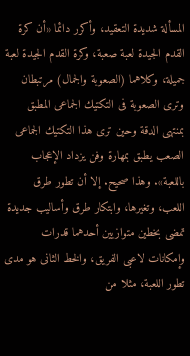المسألة شديدة التعقيد، وأكرر دائما «أن كرة القدم الجيدة لعبة صعبة، وكرة القدم الجيدة لعبة جميلة، وكلاهما (الصعوبة والجمال) مرتبطان  وترى الصعوبة فى التكتيك الجماعى المطبق بمنتهى الدقة وحين ترى هذا التكتيك الجماعى الصعب يطبق بمهارة وفن يزداد الإعجاب باللعبة». وهذا صحيح. إلا أن تطور طرق اللعب، وتغيرها، وابتكار طرق وأساليب جديدة تمضى بخطين متوازيين أحدهما قدرات وإمكانات لاعبى الفريق، والخط الثانى هو مدى تطور اللعبة، مثلا من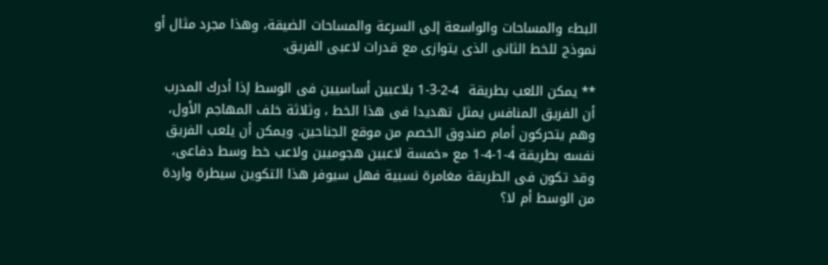البطء والمساحات والواسعة إلى السرعة والمساحات الضيقة، وهذا مجرد مثال أو نموذج للخط الثانى الذى يتوازى مع قدرات لاعبى الفريق.

** يمكن اللعب بطريقة  4-2-3-1 بلاعبين أساسيين فى الوسط إذا أدرك المدرب أن الفريق المنافس يمثل تهديدا فى هذا الخط ، وثلاثة خلف المهاجم الأول، وهم يتحركون أمام صندوق الخصم من موقع الجناحين. ويمكن أن يلعب الفريق نفسه بطريقة 4-1-4-1 مع «خمسة لاعبين هجوميين ولاعب خط وسط دفاعى، وقد تكون فى الطريقة مغامرة نسبية فهل سيوفر هذا التكوين سيطرة واردة من الوسط أم لا؟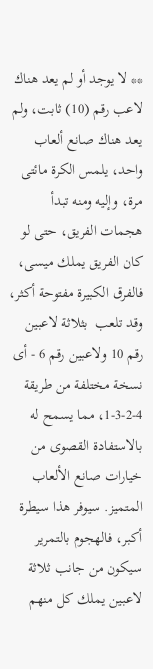** لا يوجد أو لم يعد هناك لاعب رقم (10) ثابت، ولم يعد هناك صانع ألعاب واحد، يلمس الكرة مائتى مرة، وإليه ومنه تبدأ هجمات الفريق، حتى لو كان الفريق يملك ميسى، فالفرق الكبيرة مفتوحة أكثر، وقد تلعب  بثلاثة لاعبين رقم 10 ولاعبين رقم 6 - أى نسخة مختلفة من طريقة 4-2-3-1، مما يسمح له بالاستفادة القصوى من خيارات صانع الألعاب المتميز. سيوفر هذا سيطرة أكبر، فالهجوم بالتمرير سيكون من جانب ثلاثة لاعبين يملك كل منهم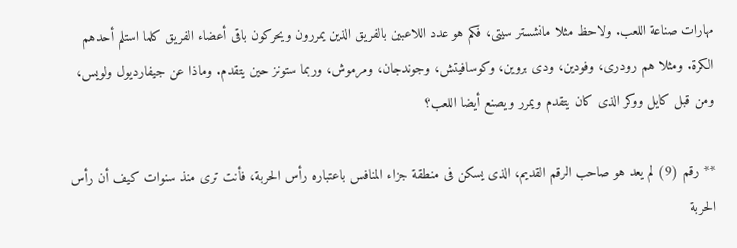مهارات صناعة اللعب. ولاحظ مثلا مانشستر سيتى، فكم هو عدد اللاعبين بالفريق الذين يمررون ويحركون باقى أعضاء الفريق كلما استلم أحدهم الكرة. ومثلا هم رودرى، وفودين، ودى بروين، وكوسافيتش، وجوندجان، ومرموش، وربما ستونز حين يتقدم. وماذا عن جيفارديول ولويس، ومن قبل كايل ووكر الذى كان يتقدم ويمرر ويصنع أيضا اللعب؟

** رقم (9) لم يعد هو صاحب الرقم القديم، الذى يسكن فى منطقة جزاء المنافس باعتباره رأس الحربة، فأنت ترى منذ سنوات كيف أن رأس الحربة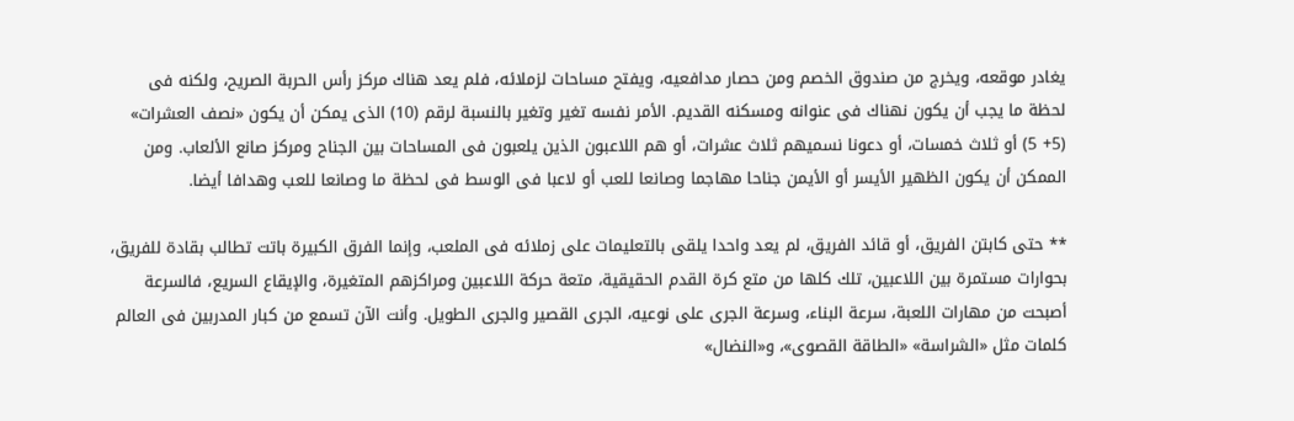يغادر موقعه، ويخرج من صندوق الخصم ومن حصار مدافعيه، ويفتح مساحات لزملائه، فلم يعد هناك مركز رأس الحربة الصريح، ولكنه فى لحظة ما يجب أن يكون نهناك فى عنوانه ومسكنه القديم. الأمر نفسه تغير وتغير بالنسبة لرقم (10) الذى يمكن أن يكون «نصف العشرات» (5+ 5) أو ثلاث خمسات، أو دعونا نسميهم ثلاث عشرات، أو هم اللاعبون الذين يلعبون فى المساحات بين الجناح ومركز صانع الألعاب. ومن الممكن أن يكون الظهير الأيسر أو الأيمن جناحا مهاجما وصانعا للعب أو لاعبا فى الوسط فى لحظة ما وصانعا للعب وهدافا أيضا.

** حتى كابتن الفريق، أو قائد الفريق، لم يعد واحدا يلقى بالتعليمات على زملائه فى الملعب، وإنما الفرق الكبيرة باتت تطالب بقادة للفريق، بحوارات مستمرة بين اللاعبين، تلك كلها من متع كرة القدم الحقيقية، متعة حركة اللاعبين ومراكزهم المتغيرة، والإيقاع السريع، فالسرعة أصبحت من مهارات اللعبة، سرعة البناء، وسرعة الجرى على نوعيه، الجرى القصير والجرى الطويل. وأنت الآن تسمع من كبار المدربين فى العالم كلمات مثل «الشراسة» «الطاقة القصوى»، و«النضال»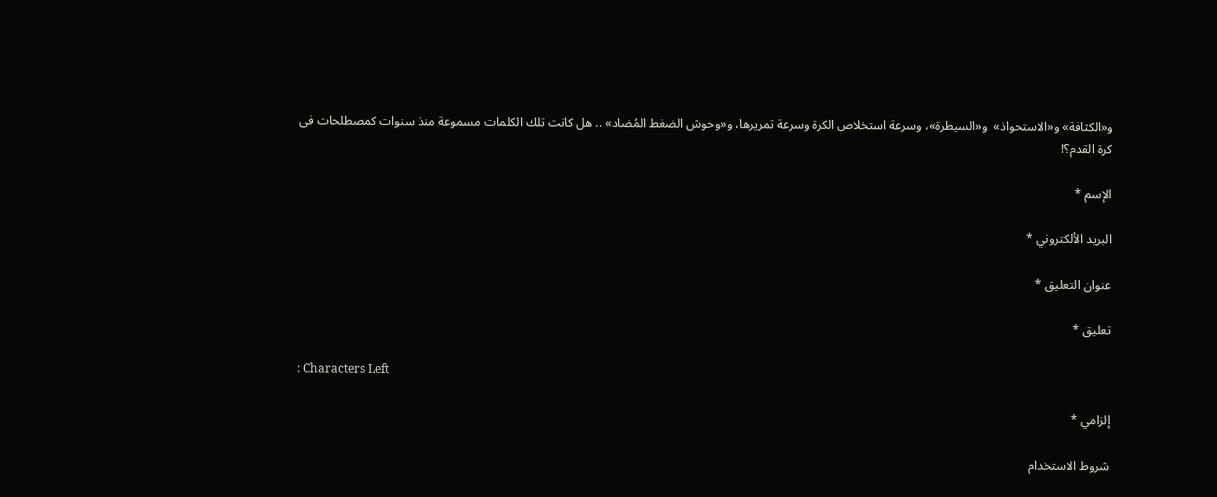و«الكثافة» و«الاستحواذ»  و«السيطرة»، وسرعة استخلاص الكرة وسرعة تمريرها، و«وحوش الضغط المُضاد» .. هل كانت تلك الكلمات مسموعة منذ سنوات كمصطلحات فى كرة القدم؟!

الإسم *

البريد الألكتروني *

عنوان التعليق *

تعليق *

: Characters Left

إلزامي *

شروط الاستخدام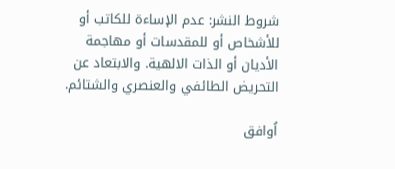شروط النشر: عدم الإساءة للكاتب أو للأشخاص أو للمقدسات أو مهاجمة الأديان أو الذات الالهية. والابتعاد عن التحريض الطائفي والعنصري والشتائم.

اُوافق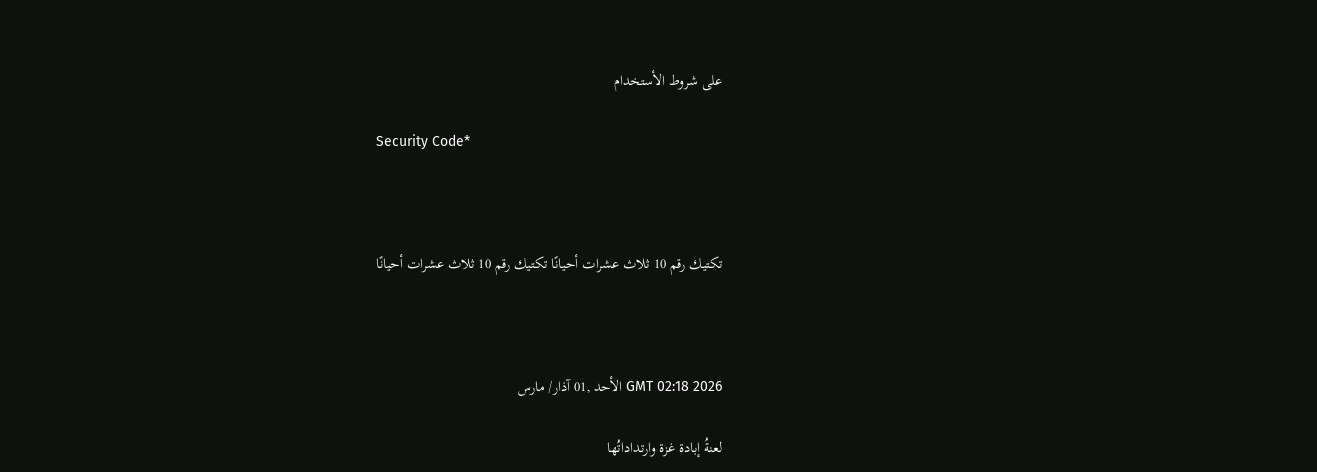على شروط الأستخدام

Security Code*



تكتيك رقم 10 ثلاث عشرات أحيانًا تكتيك رقم 10 ثلاث عشرات أحيانًا



GMT 02:18 2026 الأحد ,01 آذار/ مارس

لعنةُ إبادة غزة وارتداداتُها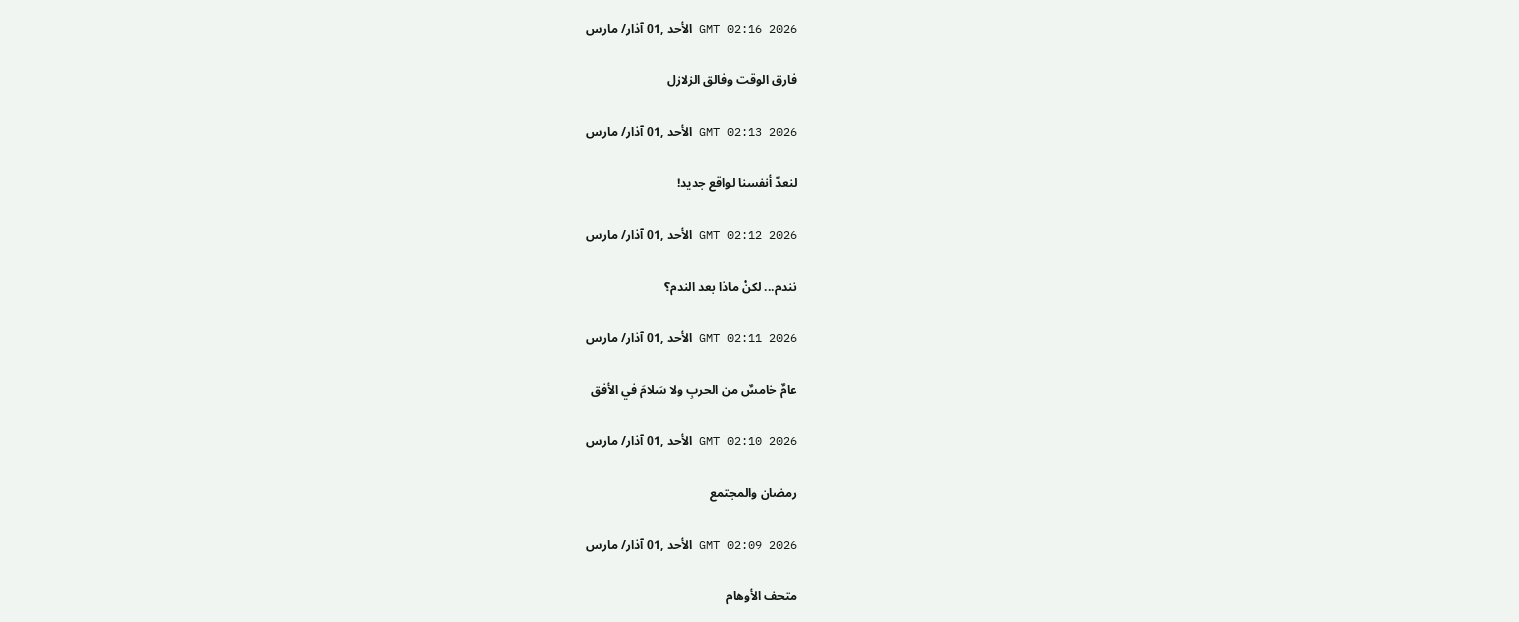GMT 02:16 2026 الأحد ,01 آذار/ مارس

فارق الوقت وفالق الزلازل

GMT 02:13 2026 الأحد ,01 آذار/ مارس

لنعدّ أنفسنا لواقع جديد!

GMT 02:12 2026 الأحد ,01 آذار/ مارس

نندم... لكنْ ماذا بعد الندم؟

GMT 02:11 2026 الأحد ,01 آذار/ مارس

عامٌ خامسٌ من الحربِ ولا سَلامَ في الأفق

GMT 02:10 2026 الأحد ,01 آذار/ مارس

رمضان والمجتمع

GMT 02:09 2026 الأحد ,01 آذار/ مارس

متحف الأوهام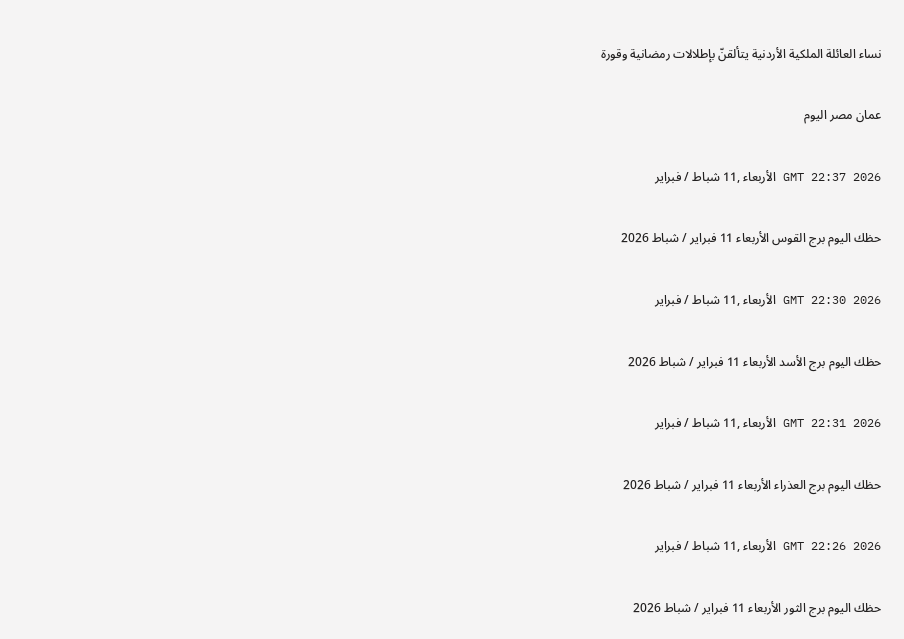نساء العائلة الملكية الأردنية يتألقنّ بإطلالات رمضانية وقورة

عمان مصر اليوم

GMT 22:37 2026 الأربعاء ,11 شباط / فبراير

حظك اليوم برج القوس الأربعاء 11 فبراير / شباط 2026

GMT 22:30 2026 الأربعاء ,11 شباط / فبراير

حظك اليوم برج الأسد الأربعاء 11 فبراير / شباط 2026

GMT 22:31 2026 الأربعاء ,11 شباط / فبراير

حظك اليوم برج العذراء الأربعاء 11 فبراير / شباط 2026

GMT 22:26 2026 الأربعاء ,11 شباط / فبراير

حظك اليوم برج الثور الأربعاء 11 فبراير / شباط 2026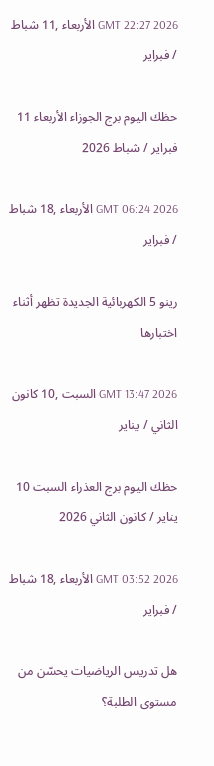GMT 22:27 2026 الأربعاء ,11 شباط / فبراير

حظك اليوم برج الجوزاء الأربعاء 11 فبراير / شباط 2026

GMT 06:24 2026 الأربعاء ,18 شباط / فبراير

رينو 5 الكهربائية الجديدة تظهر أثناء اختبارها

GMT 13:47 2026 السبت ,10 كانون الثاني / يناير

حظك اليوم برج العذراء السبت 10 يناير / كانون الثاني 2026

GMT 03:52 2026 الأربعاء ,18 شباط / فبراير

هل تدريس الرياضيات يحسّن من مستوى الطلبة؟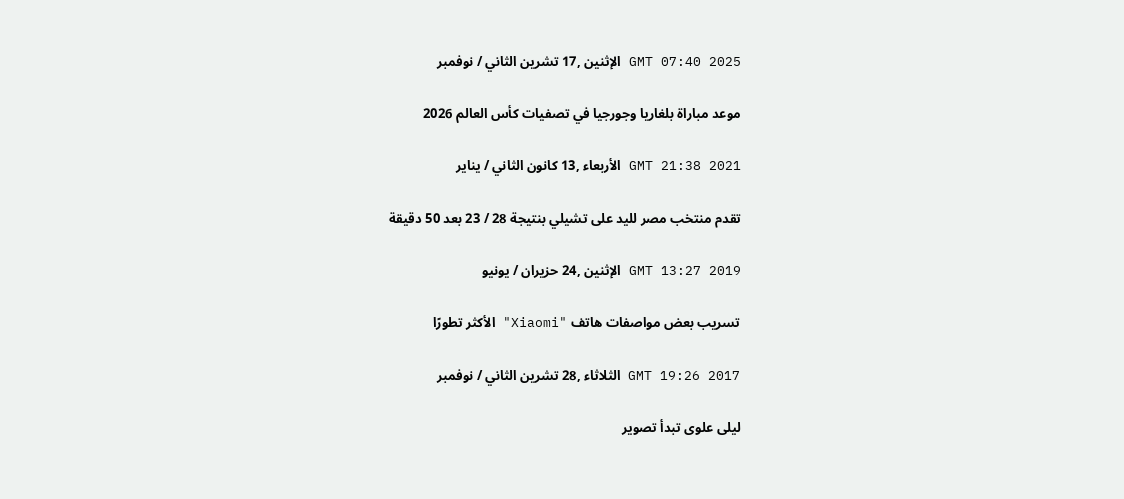GMT 07:40 2025 الإثنين ,17 تشرين الثاني / نوفمبر

موعد مباراة بلغاريا وجورجيا في تصفيات كأس العالم 2026

GMT 21:38 2021 الأربعاء ,13 كانون الثاني / يناير

تقدم منتخب مصر لليد على تشيلي بنتيجة 28 / 23 بعد 50 دقيقة

GMT 13:27 2019 الإثنين ,24 حزيران / يونيو

تسريب بعض مواصفات هاتف "Xiaomi" الأكثر تطورًا

GMT 19:26 2017 الثلاثاء ,28 تشرين الثاني / نوفمبر

ليلى علوى تبدأ تصوير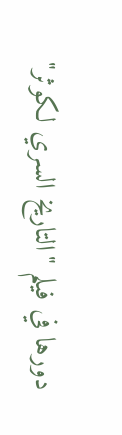دورها في فيلم "التاريخ السري لكوثر"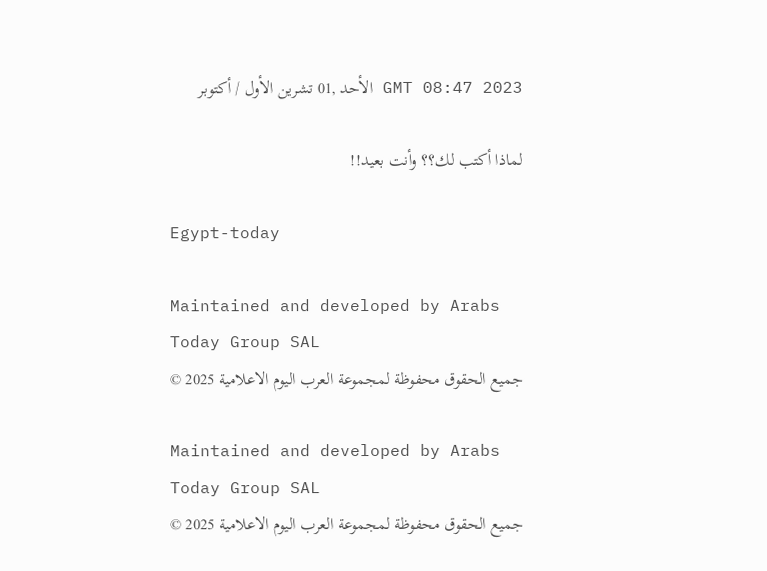GMT 08:47 2023 الأحد ,01 تشرين الأول / أكتوبر

لماذا أكتب لك؟؟ وأنت بعيد!!

Egypt-today

Maintained and developed by Arabs Today Group SAL
جميع الحقوق محفوظة لمجموعة العرب اليوم الاعلامية 2025 ©

Maintained and developed by Arabs Today Group SAL
جميع الحقوق محفوظة لمجموعة العرب اليوم الاعلامية 2025 ©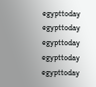egypttoday egypttoday egypttoday egypttoday
egypttoday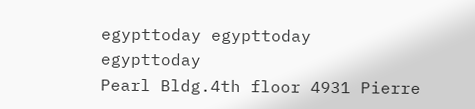egypttoday egypttoday
egypttoday
Pearl Bldg.4th floor 4931 Pierre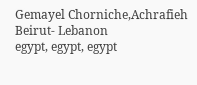Gemayel Chorniche,Achrafieh Beirut- Lebanon
egypt, egypt, egypt